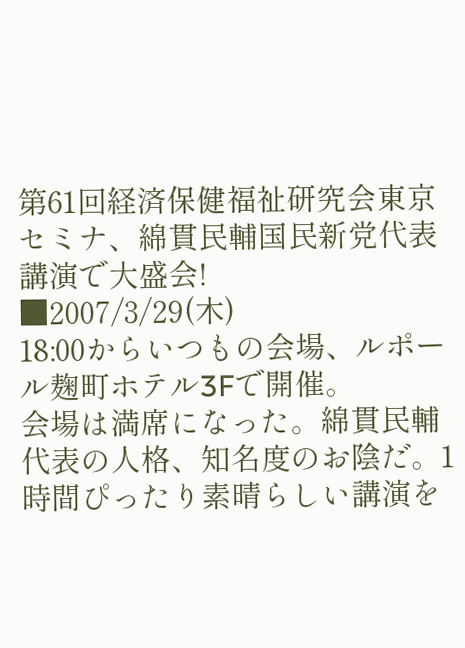第61回経済保健福祉研究会東京セミナ、綿貫民輔国民新党代表講演で大盛会!
■2007/3/29(木)
18:00からいつもの会場、ルポール麹町ホテル3Fで開催。
会場は満席になった。綿貫民輔代表の人格、知名度のお陰だ。1時間ぴったり素晴らしい講演を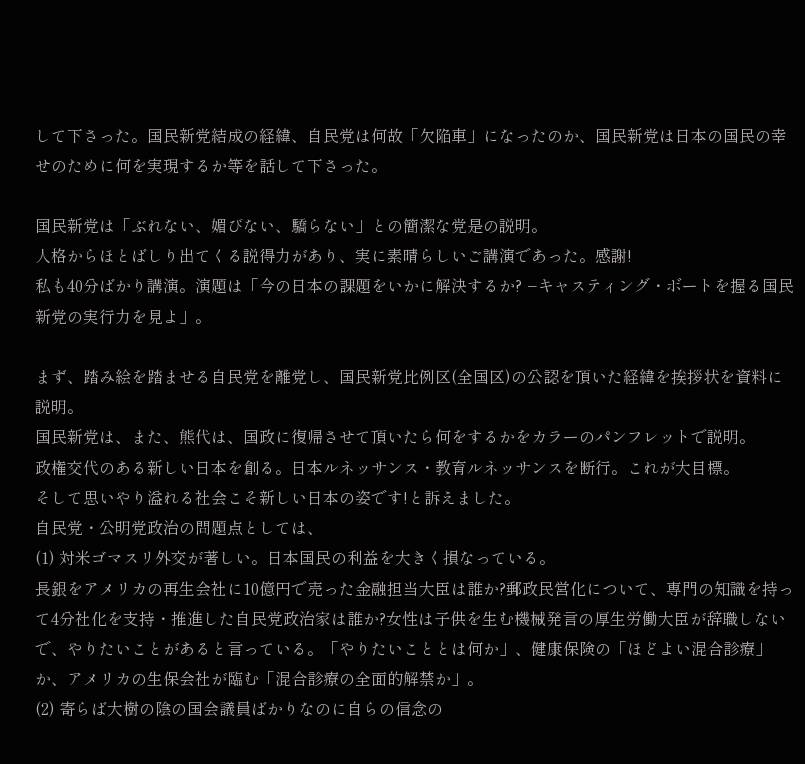して下さった。国民新党結成の経緯、自民党は何故「欠陥車」になったのか、国民新党は日本の国民の幸せのために何を実現するか等を話して下さった。

国民新党は「ぶれない、媚びない、驕らない」との簡潔な党是の説明。
人格からほとばしり出てくる説得力があり、実に素晴らしいご講演であった。感謝!
私も40分ばかり講演。演題は「今の日本の課題をいかに解決するか? −キャスティング・ボートを握る国民新党の実行力を見よ」。

まず、踏み絵を踏ませる自民党を離党し、国民新党比例区(全国区)の公認を頂いた経緯を挨拶状を資料に説明。
国民新党は、また、熊代は、国政に復帰させて頂いたら何をするかをカラーのパンフレットで説明。
政権交代のある新しい日本を創る。日本ルネッサンス・教育ルネッサンスを断行。これが大目標。
そして思いやり溢れる社会こそ新しい日本の姿です!と訴えました。
自民党・公明党政治の問題点としては、
(1) 対米ゴマスリ外交が著しい。日本国民の利益を大きく損なっている。
長銀をアメリカの再生会社に10億円で売った金融担当大臣は誰か?郵政民営化について、専門の知識を持って4分社化を支持・推進した自民党政治家は誰か?女性は子供を生む機械発言の厚生労働大臣が辞職しないで、やりたいことがあると言っている。「やりたいこととは何か」、健康保険の「ほどよい混合診療」か、アメリカの生保会社が臨む「混合診療の全面的解禁か」。
(2) 寄らば大樹の陰の国会議員ばかりなのに自らの信念の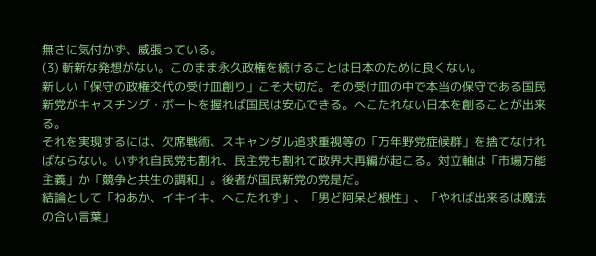無さに気付かず、威張っている。
(3) 斬新な発想がない。このまま永久政権を続けることは日本のために良くない。
新しい「保守の政権交代の受け皿創り」こそ大切だ。その受け皿の中で本当の保守である国民新党がキャスチング・ボートを握れば国民は安心できる。へこたれない日本を創ることが出来る。
それを実現するには、欠席戦術、スキャンダル追求重視等の「万年野党症候群」を捨てなければならない。いずれ自民党も割れ、民主党も割れて政界大再編が起こる。対立軸は「市場万能主義」か「競争と共生の調和」。後者が国民新党の党是だ。
結論として「ねあか、イキイキ、へこたれず」、「男ど阿呆ど根性」、「やれば出来るは魔法の合い言葉」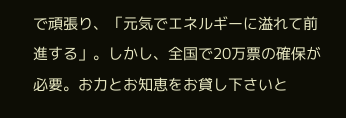で頑張り、「元気でエネルギーに溢れて前進する」。しかし、全国で20万票の確保が必要。お力とお知恵をお貸し下さいと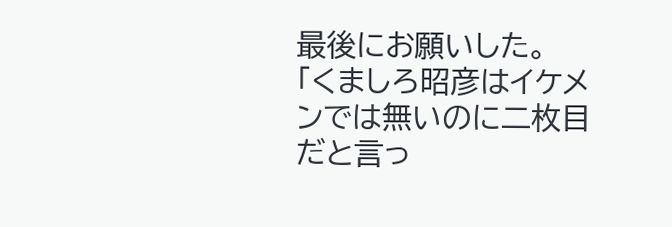最後にお願いした。
「くましろ昭彦はイケメンでは無いのに二枚目だと言っ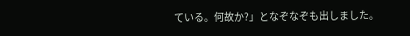ている。何故か?」となぞなぞも出しました。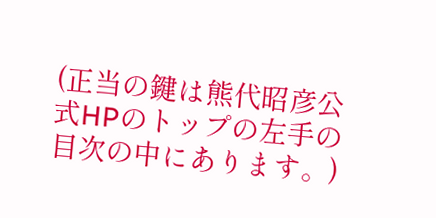(正当の鍵は熊代昭彦公式HPのトップの左手の目次の中にあります。)